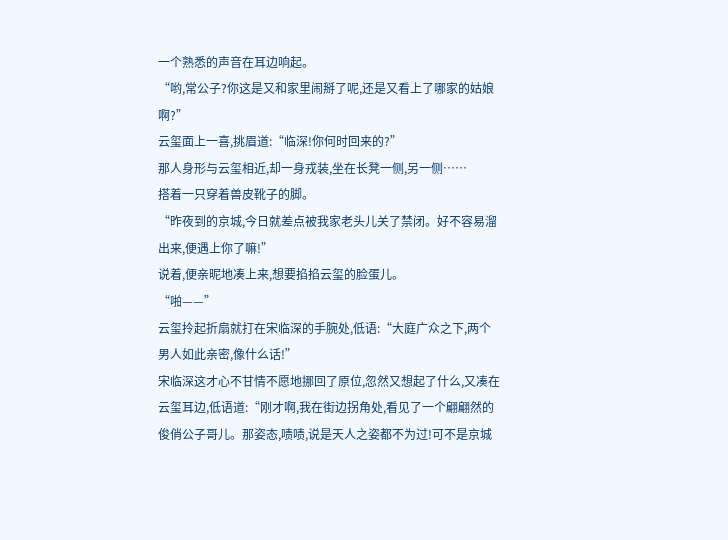一个熟悉的声音在耳边响起。
“哟,常公子?你这是又和家里闹掰了呢,还是又看上了哪家的姑娘啊?”
云玺面上一喜,挑眉道:“临深!你何时回来的?”
那人身形与云玺相近,却一身戎装,坐在长凳一侧,另一侧……
搭着一只穿着兽皮靴子的脚。
“昨夜到的京城,今日就差点被我家老头儿关了禁闭。好不容易溜出来,便遇上你了嘛!”
说着,便亲昵地凑上来,想要掐掐云玺的脸蛋儿。
“啪——”
云玺拎起折扇就打在宋临深的手腕处,低语:“大庭广众之下,两个男人如此亲密,像什么话!”
宋临深这才心不甘情不愿地挪回了原位,忽然又想起了什么,又凑在云玺耳边,低语道:“刚才啊,我在街边拐角处,看见了一个翩翩然的俊俏公子哥儿。那姿态,啧啧,说是天人之姿都不为过!可不是京城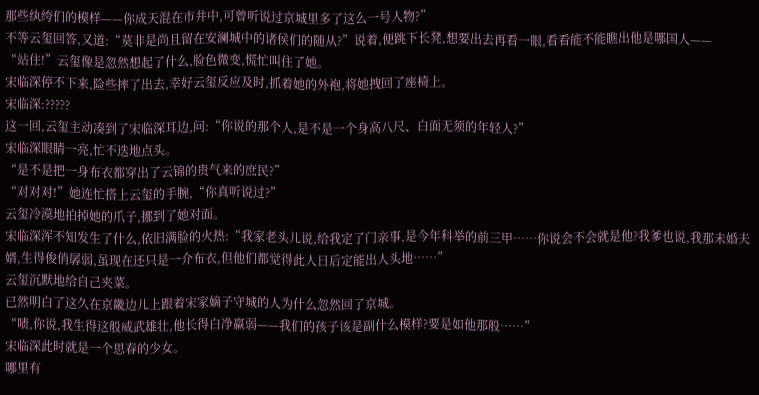那些纨绔们的模样——你成天混在市井中,可曾听说过京城里多了这么一号人物?”
不等云玺回答,又道:“莫非是尚且留在安澜城中的诸侯们的随从?”说着,便跳下长凳,想要出去再看一眼,看看能不能瞧出他是哪国人——
“站住!”云玺像是忽然想起了什么,脸色微变,慌忙叫住了她。
宋临深停不下来,险些摔了出去,幸好云玺反应及时,抓着她的外袍,将她拽回了座椅上。
宋临深:?????
这一回,云玺主动凑到了宋临深耳边,问:“你说的那个人,是不是一个身高八尺、白面无须的年轻人?”
宋临深眼睛一亮,忙不迭地点头。
“是不是把一身布衣都穿出了云锦的贵气来的庶民?”
“对对对!”她连忙搭上云玺的手腕,“你真听说过?”
云玺冷漠地拍掉她的爪子,挪到了她对面。
宋临深浑不知发生了什么,依旧满脸的火热:“我家老头儿说,给我定了门亲事,是今年科举的前三甲……你说会不会就是他?我爹也说,我那未婚夫婿,生得俊俏孱弱,虽现在还只是一介布衣,但他们都觉得此人日后定能出人头地……”
云玺沉默地给自己夹菜。
已然明白了这久在京畿边儿上跟着宋家嫡子守城的人为什么忽然回了京城。
“啧,你说,我生得这般威武雄壮,他长得白净羸弱——我们的孩子该是副什么模样?要是如他那般……”
宋临深此时就是一个思春的少女。
哪里有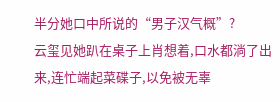半分她口中所说的“男子汉气概”?
云玺见她趴在桌子上肖想着,口水都淌了出来,连忙端起菜碟子,以免被无辜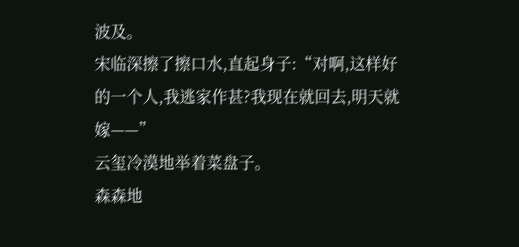波及。
宋临深擦了擦口水,直起身子:“对啊,这样好的一个人,我逃家作甚?我现在就回去,明天就嫁——”
云玺冷漠地举着菜盘子。
森森地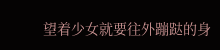望着少女就要往外蹦跶的身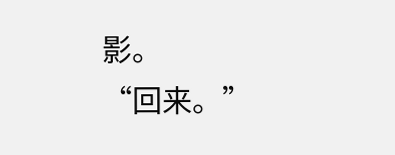影。
“回来。”